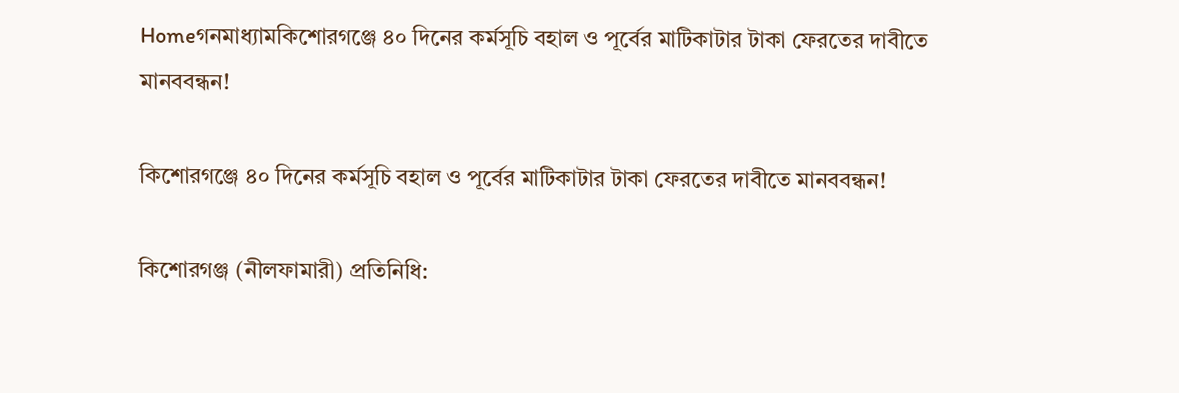Homeগনমাধ্যামকিশোরগঞ্জে ৪০ দিনের কর্মসূচি বহাল ও পূর্বের মাটিকাটার টাকা ফেরতের দাবীতে মানববন্ধন!

কিশোরগঞ্জে ৪০ দিনের কর্মসূচি বহাল ও পূর্বের মাটিকাটার টাকা ফেরতের দাবীতে মানববন্ধন!

কিশোরগঞ্জ (নীলফামারী) প্রতিনিধি: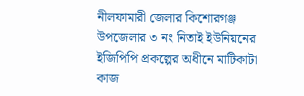নীলফামারী জেলার কিশোরগঞ্জ উপজেলার ৩ নং নিতাই ইউনিয়নের ইজিপিপি প্রকল্পের অধীনে মাটিকাটা কাজ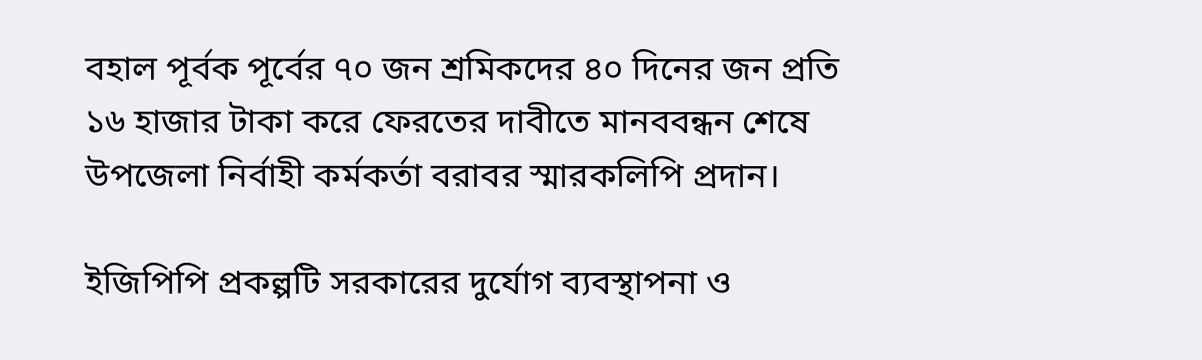বহাল পূর্বক পূর্বের ৭০ জন শ্রমিকদের ৪০ দিনের জন প্রতি ১৬ হাজার টাকা করে ফেরতের দাবীতে মানববন্ধন শেষে উপজেলা নির্বাহী কর্মকর্তা বরাবর স্মারকলিপি প্রদান।

ইজিপিপি প্রকল্পটি সরকারের দুর্যোগ ব্যবস্থাপনা ও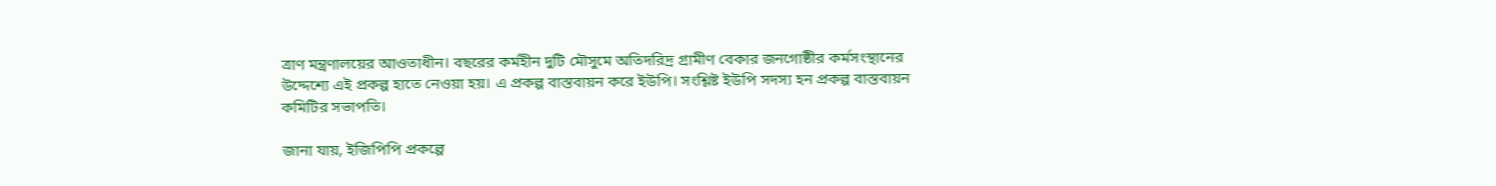ত্রাণ মন্ত্রণালয়ের আওতাধীন। বছরের কর্মহীন দুটি মৌসুমে অতিদরিদ্র গ্রামীণ বেকার জনগোষ্ঠীর কর্মসংস্থানের উদ্দেশ্যে এই প্রকল্প হাতে নেওয়া হয়। এ প্রকল্প বাস্তবায়ন করে ইউপি। সংশ্লিষ্ট ইউপি সদস্য হন প্রকল্প বাস্তবায়ন কমিটির সভাপতি।

জানা যায়, ইজিপিপি প্রকল্পে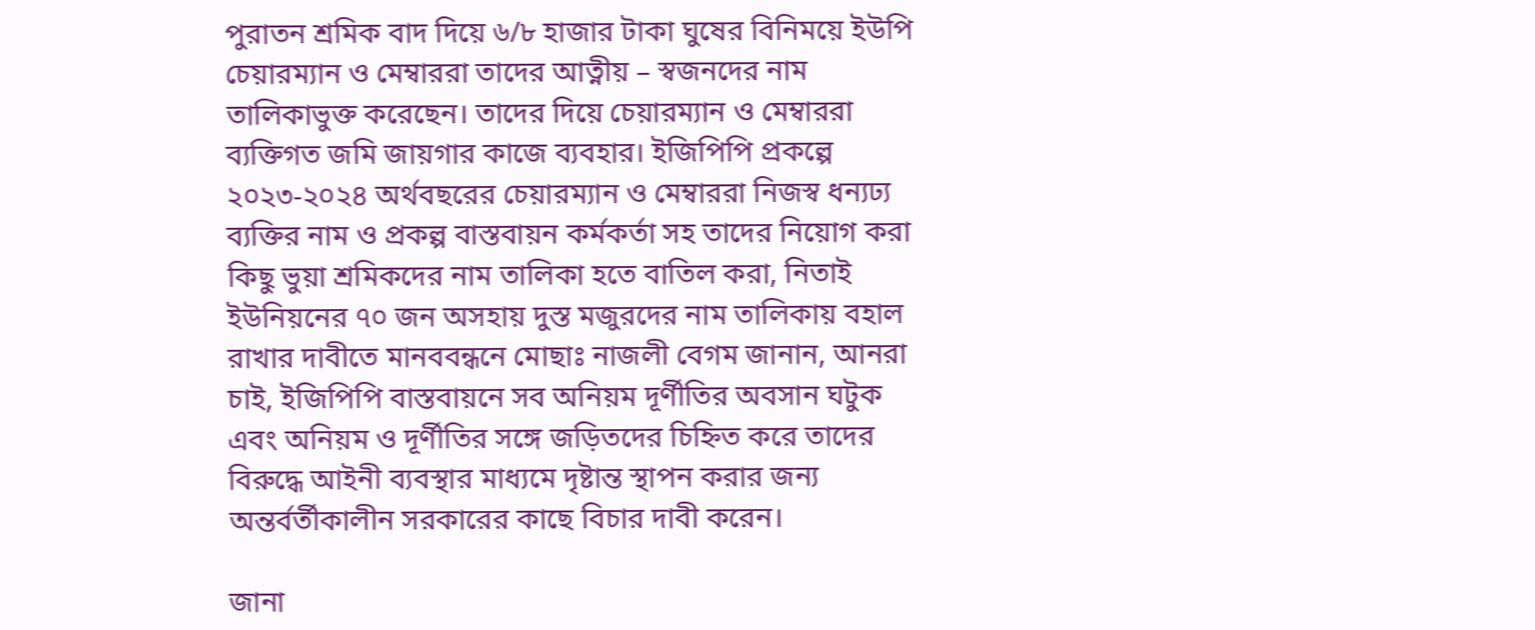পুরাতন শ্রমিক বাদ দিয়ে ৬/৮ হাজার টাকা ঘুষের বিনিময়ে ইউপি চেয়ারম্যান ও মেম্বাররা তাদের আত্নীয় – স্বজনদের নাম তালিকাভুক্ত করেছেন। তাদের দিয়ে চেয়ারম্যান ও মেম্বাররা ব্যক্তিগত জমি জায়গার কাজে ব্যবহার। ইজিপিপি প্রকল্পে ২০২৩-২০২৪ অর্থবছরের চেয়ারম্যান ও মেম্বাররা নিজস্ব ধন্যঢ্য ব্যক্তির নাম ও প্রকল্প বাস্তবায়ন কর্মকর্তা সহ তাদের নিয়োগ করা কিছু ভুয়া শ্রমিকদের নাম তালিকা হতে বাতিল করা, নিতাই ইউনিয়নের ৭০ জন অসহায় দুস্ত মজুরদের নাম তালিকায় বহাল রাখার দাবীতে মানববন্ধনে মোছাঃ নাজলী বেগম জানান, আনরা চাই, ইজিপিপি বাস্তবায়নে সব অনিয়ম দূর্ণীতির অবসান ঘটুক এবং অনিয়ম ও দূর্ণীতির সঙ্গে জড়িতদের চিহ্নিত করে তাদের বিরুদ্ধে আইনী ব্যবস্থার মাধ্যমে দৃষ্টান্ত স্থাপন করার জন্য অন্তর্বর্তীকালীন সরকারের কাছে বিচার দাবী করেন।

জানা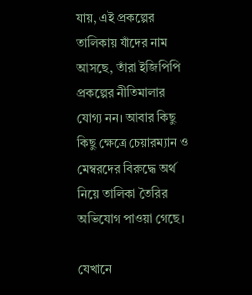যায়, এই প্রকল্পের তালিকায় যাঁদের নাম আসছে, তাঁরা ইজিপিপি প্রকল্পের নীতিমালার যোগ্য নন। আবার কিছু কিছু ক্ষেত্রে চেয়ারম্যান ও মেম্বরদের বিরুদ্ধে অর্থ নিয়ে তালিকা তৈরির অভিযোগ পাওয়া গেছে।

যেখানে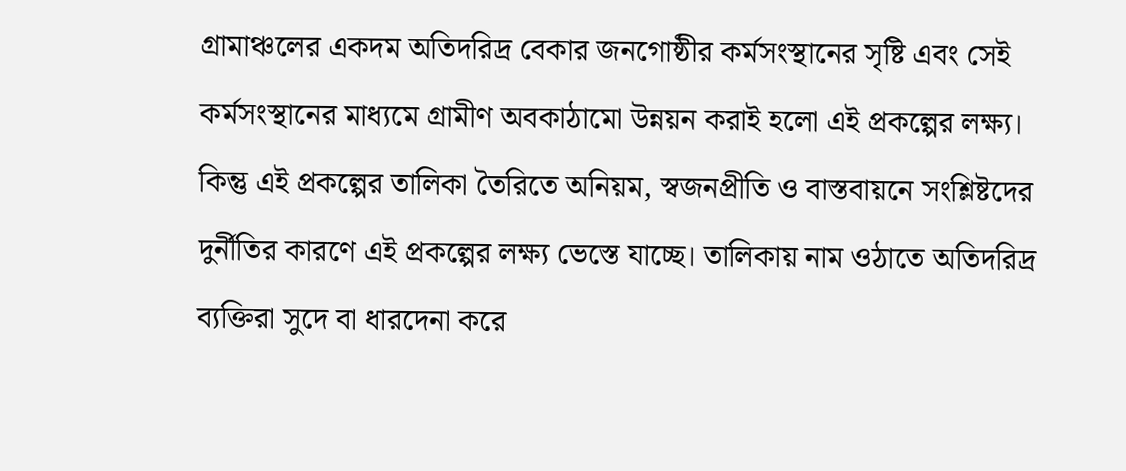গ্রামাঞ্চলের একদম অতিদরিদ্র বেকার জনগোষ্ঠীর কর্মসংস্থানের সৃষ্টি এবং সেই কর্মসংস্থানের মাধ্যমে গ্রামীণ অবকাঠামো উন্নয়ন করাই হলো এই প্রকল্পের লক্ষ্য। কিন্তু এই প্রকল্পের তালিকা তৈরিতে অনিয়ম, স্বজনপ্রীতি ও বাস্তবায়নে সংশ্লিষ্টদের দুর্নীতির কারণে এই প্রকল্পের লক্ষ্য ভেস্তে যাচ্ছে। তালিকায় নাম ওঠাতে অতিদরিদ্র ব্যক্তিরা সুদে বা ধারদেনা করে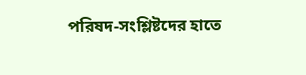পরিষদ-সংশ্লিষ্টদের হাতে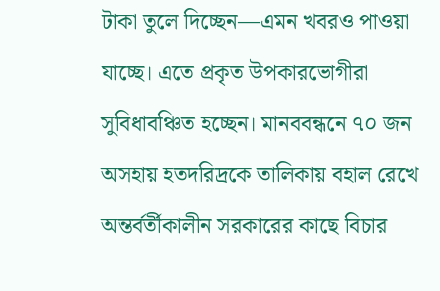টাকা তুলে দিচ্ছেন—এমন খবরও পাওয়া যাচ্ছে। এতে প্রকৃত উপকারভোগীরা সুবিধাবঞ্চিত হচ্ছেন। মানববন্ধনে ৭০ জন অসহায় হতদরিদ্রকে তালিকায় বহাল রেখে অন্তর্বর্তীকালীন সরকারের কাছে বিচার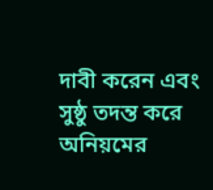দাবী করেন এবং সুষ্ঠু তদন্ত করে অনিয়মের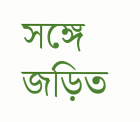সঙ্গে জড়িত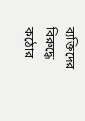ব্যক্তিদের বিরুদ্ধে কঠোর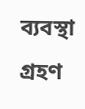ব্যবস্থা গ্রহণ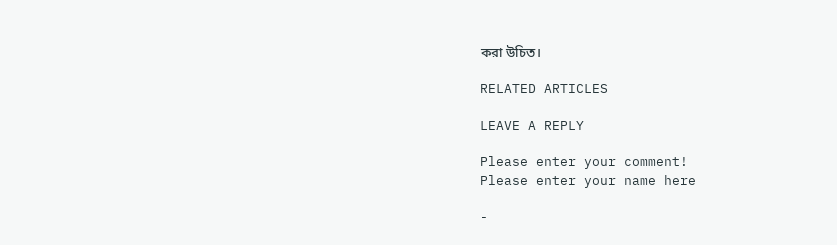করা উচিত।

RELATED ARTICLES

LEAVE A REPLY

Please enter your comment!
Please enter your name here

-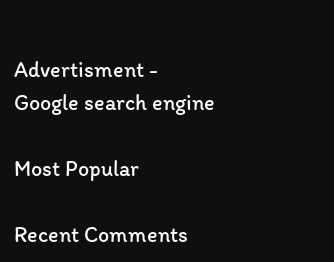Advertisment -
Google search engine

Most Popular

Recent Comments